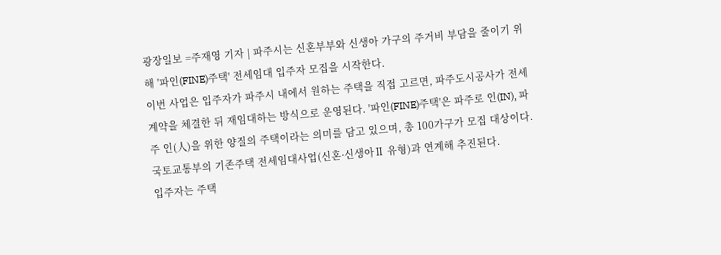광장일보 =주재영 기자 | 파주시는 신혼부부와 신생아 가구의 주거비 부담을 줄이기 위해 '파인(FINE)주택' 전세임대 입주자 모집을 시작한다.
이번 사업은 입주자가 파주시 내에서 원하는 주택을 직접 고르면, 파주도시공사가 전세 계약을 체결한 뒤 재임대하는 방식으로 운영된다. '파인(FINE)주택'은 파주로 인(IN), 파주 인(人)을 위한 양질의 주택이라는 의미를 담고 있으며, 총 100가구가 모집 대상이다. 국토교통부의 기존주택 전세임대사업(신혼·신생아Ⅱ 유형)과 연계해 추진된다.
입주자는 주택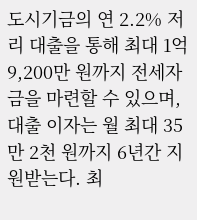도시기금의 연 2.2% 저리 대출을 통해 최대 1억 9,200만 원까지 전세자금을 마련할 수 있으며, 대출 이자는 월 최대 35만 2천 원까지 6년간 지원받는다. 최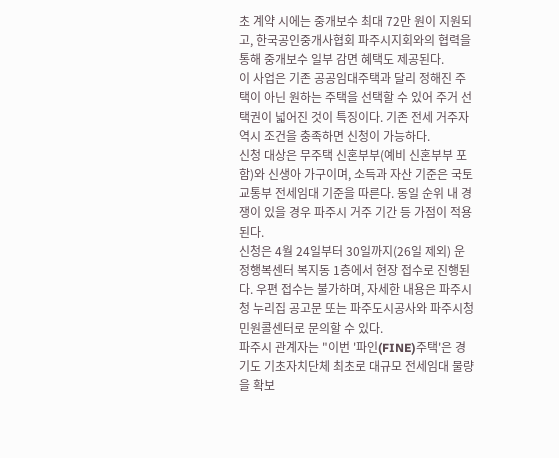초 계약 시에는 중개보수 최대 72만 원이 지원되고, 한국공인중개사협회 파주시지회와의 협력을 통해 중개보수 일부 감면 혜택도 제공된다.
이 사업은 기존 공공임대주택과 달리 정해진 주택이 아닌 원하는 주택을 선택할 수 있어 주거 선택권이 넓어진 것이 특징이다. 기존 전세 거주자 역시 조건을 충족하면 신청이 가능하다.
신청 대상은 무주택 신혼부부(예비 신혼부부 포함)와 신생아 가구이며, 소득과 자산 기준은 국토교통부 전세임대 기준을 따른다. 동일 순위 내 경쟁이 있을 경우 파주시 거주 기간 등 가점이 적용된다.
신청은 4월 24일부터 30일까지(26일 제외) 운정행복센터 복지동 1층에서 현장 접수로 진행된다. 우편 접수는 불가하며, 자세한 내용은 파주시청 누리집 공고문 또는 파주도시공사와 파주시청 민원콜센터로 문의할 수 있다.
파주시 관계자는 "이번 '파인(FINE)주택'은 경기도 기초자치단체 최초로 대규모 전세임대 물량을 확보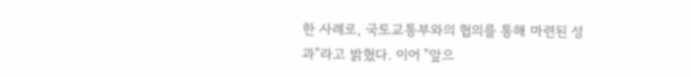한 사례로, 국토교통부와의 협의를 통해 마련된 성과"라고 밝혔다. 이어 "앞으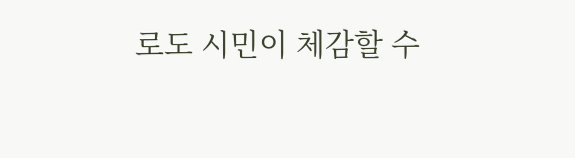로도 시민이 체감할 수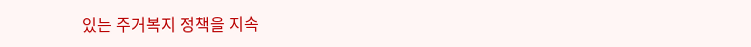있는 주거복지 정책을 지속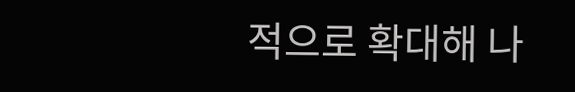적으로 확대해 나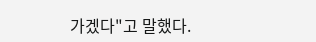가겠다"고 말했다.